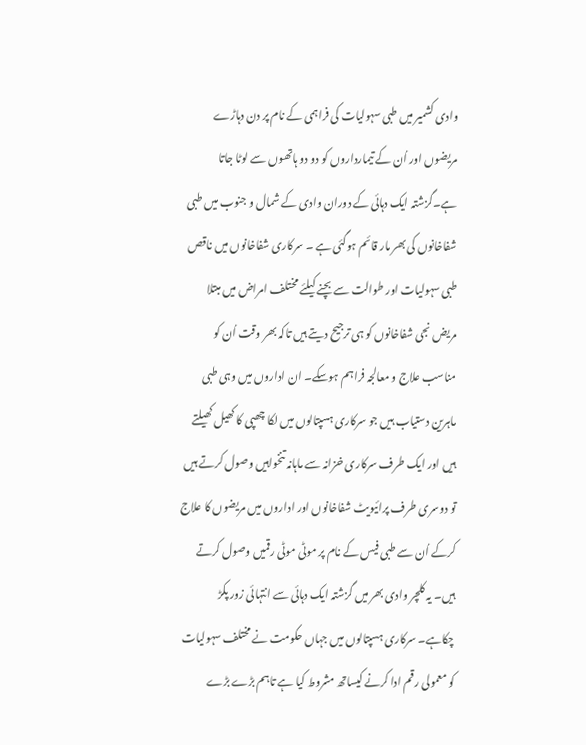وادی کشمیر میں طبی سہولیات کی فراہمی کے نام پر دن دہاڑے مریضوں اور اُن کے تیمارداروں کو دو دو ہاتھوں سے لوٹا جاتا ہے۔گزشتہ ایک دہائی کے دوران وادی کے شمال و جنوب میں طبی شفاخانوں کی بھر مار قائم ہوگئی ہے ۔ سرکاری شفاخانوں میں ناقص طبی سہولیات اور طوالت سے بچنے کیلئے مختلف امراض میں مبتلا مریض نجی شفاخانوں کو ہی ترجیح دیتے ہیں تاکہ بھر وقت اُن کو مناسب علاج و معالجہ فراہم ہوسکے۔ ان اداروں میں وہی طبی ماہرین دستیاب ہیں جو سرکاری ہسپتالوں میں لکا چھپی کا کھیل کھیلتے ہیں اور ایک طرف سرکاری خزانہ سے ماہانہ تنخواہیں وصول کرتے ہیں تو دوسری طرف پرائیویٹ شفاخانوں اور اداروں میں مریضوں کا علاج کرکے اُن سے طبی فیس کے نام پر موٹی موٹی رقمیں وصول کرتے ہیں۔ یہ کلچر وادی بھر میں گزشتہ ایک دہائی سے انتہائی زور پکڑ چکاہے۔ سرکاری ہسپتالوں میں جہاں حکومت نے مختلف سہولیات کو معمولی رقم ادا کرنے کیساتھ مشروط کیا ہے تاہم بڑے بڑے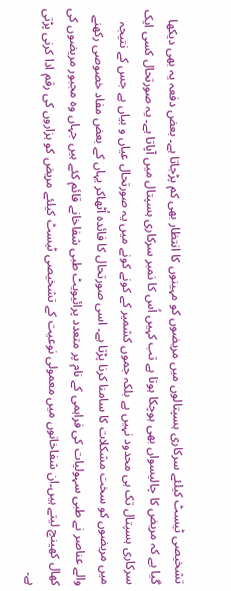تشخیصی ٹیسٹ کیلئے سرکاری ہسپتالوں میں مریضوں کو مہینوں کا انتظار بھی کم پڑجاتا ہے۔ بعض دفعہ یہ بھی دیکھا گیا ہے کہ مریض کا چالیسواں بھی ہوچکا ہوتا ہے تب کہیں اُس کا نمبر سرکاری ہسپتال میں آپاتا ہے۔ یہ صورتحال کسی ایک سرکاری ہسپتال تک ہی محدود نہیں ہے بلکہ جموں کشمیر کے کونے کونے میں یہ صورتحال عیاں و بیاں ہے جس کے نتیجہ میں مریضوں کو سخت مشکلات کا سامنا کرنا پڑتا ہے۔ اسی صورتحال کا فائدہ اُٹھاکر یہاں کے بعض مفاد خصوصی رکھنے والے عناصر نے طبی سہولیات کی فراہمی کے نام پر متعدد پرائیویٹ طبی شفاخانے قائم کئے ہیں جہاں وہ مجبور مریضوں کی کھال کھینچ لیتے ہیں۔ان شفاخانوں میں معمولی نوعیت کے تشخیصی ٹیسٹ کیلئے مریض کو ہزاروں کی رقم ادا کرنی پڑتی ہے۔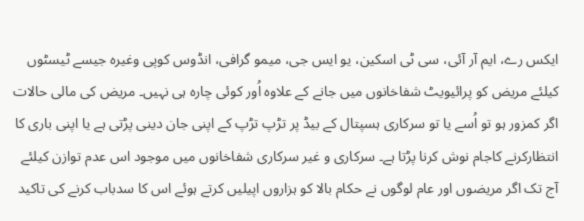ایکس رے، ایم آر آئی، سی ٹی اسکین، یو ایس جی، میمو گرافی، انڈوس کوپی وغیرہ جیسے ٹیسٹوں کیلئے مریض کو پرائیویٹ شفاخانوں میں جانے کے علاوہ اُور کوئی چارہ ہی نہیں۔ مریض کی مالی حالات اگر کمزور ہو تو اُسے یا تو سرکاری ہسپتال کے بیڈ پر تڑپ تڑپ کے اپنی جان دینی پڑتی ہے یا اپنی باری کا انتظارکرنے کاجام نوش کرنا پڑتا ہے۔ سرکاری و غیر سرکاری شفاخانوں میں موجود اس عدم توازن کیلئے آج تک اگر مریضوں اور عام لوگوں نے حکام بالا کو ہزاروں اپیلیں کرتے ہوئے اس کا سدباب کرنے کی تاکید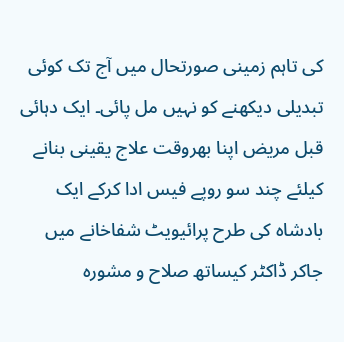کی تاہم زمینی صورتحال میں آج تک کوئی تبدیلی دیکھنے کو نہیں مل پائی۔ ایک دہائی قبل مریض اپنا بھروقت علاج یقینی بنانے کیلئے چند سو روپے فیس ادا کرکے ایک بادشاہ کی طرح پرائیویٹ شفاخانے میں جاکر ڈاکٹر کیساتھ صلاح و مشورہ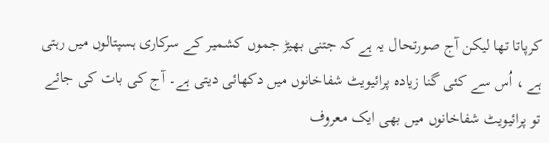کرپاتا تھا لیکن آج صورتحال یہ ہے کہ جتنی بھیڑ جموں کشمیر کے سرکاری ہسپتالوں میں رہتی ہے ، اُس سے کئی گنا زیادہ پرائیویٹ شفاخانوں میں دکھائی دیتی ہے۔ آج کی بات کی جائے تو پرائیویٹ شفاخانوں میں بھی ایک معروف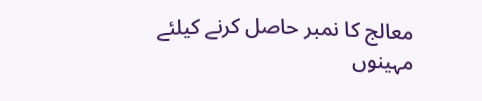معالج کا نمبر حاصل کرنے کیلئے مہینوں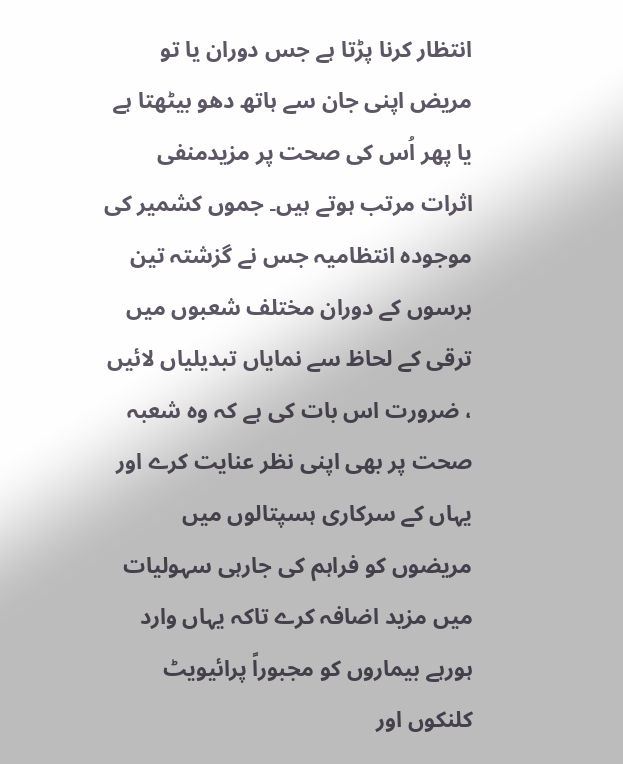انتظار کرنا پڑتا ہے جس دوران یا تو مریض اپنی جان سے ہاتھ دھو بیٹھتا ہے یا پھر اُس کی صحت پر مزیدمنفی اثرات مرتب ہوتے ہیں۔ جموں کشمیر کی موجودہ انتظامیہ جس نے گزشتہ تین برسوں کے دوران مختلف شعبوں میں ترقی کے لحاظ سے نمایاں تبدیلیاں لائیں ، ضرورت اس بات کی ہے کہ وہ شعبہ صحت پر بھی اپنی نظر عنایت کرے اور یہاں کے سرکاری ہسپتالوں میں مریضوں کو فراہم کی جارہی سہولیات میں مزید اضافہ کرے تاکہ یہاں وارد ہورہے بیماروں کو مجبوراً پرائیویٹ کلنکوں اور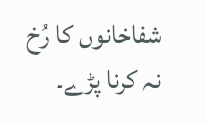شفاخانوں کا رُخ نہ کرنا پڑے۔